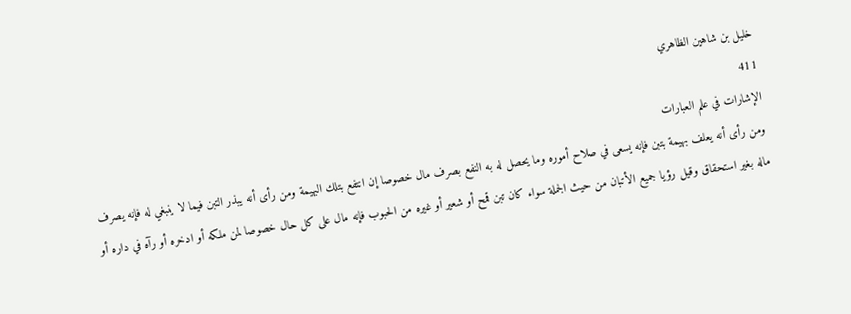خليل بن شاهين الظاهري
411
الإشارات في علم العبارات
ومن رأى أنه يعلف بهيمة بتبن فإنه يسعى في صلاح أموره وما يحصل له به النفع بصرف مال خصوصا إن انتفع بتلك البهيمة ومن رأى أنه يبذر التبن فيما لا ينبغي له فإنه يصرف ماله بغير استحقاق وقيل رؤيا جميع الأتبان من حيث الجملة سواء كان تبن قمح أو شعير أو غيره من الحبوب فإنه مال على كل حال خصوصا لمن ملكه أو ادخره أو رآه في داره أو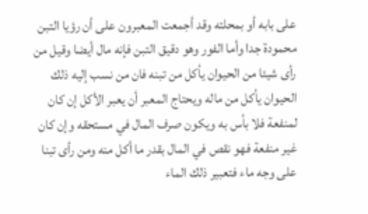على بابه أو بمحلته وقد أجمعت المعبرون على أن رؤيا التبن محمودة جدا وأما الفور وهو دقيق التبن فإنه مال أيضا وقيل من رأى شيئا من الحيوان يأكل من تبنه فان من نسب إليه ذلك الحيوان يأكل من ماله ويحتاج المعبر أن يعبر الأكل إن كان لمنفعة فلا بأس به ويكون صرف المال في مستحقه وإن كان غير منفعة فهو نقص في المال بقدر ما أكل منه ومن رأى تبنا على وجه ماء فتعبير ذلك الماء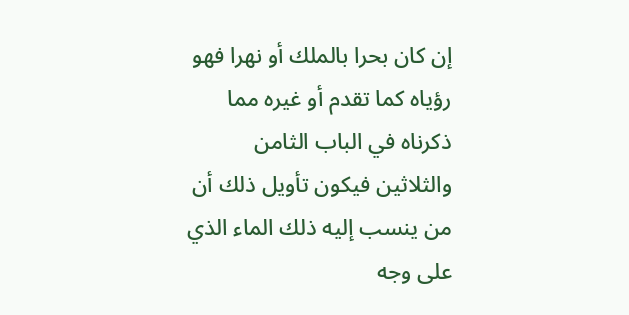إن كان بحرا بالملك أو نهرا فهو رؤياه كما تقدم أو غيره مما ذكرناه في الباب الثامن والثلاثين فيكون تأويل ذلك أن من ينسب إليه ذلك الماء الذي على وجه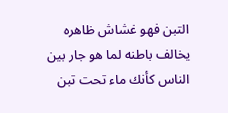التبن فهو غشاش ظاهره يخالف باطنه لما هو جار بين الناس كأنك ماء تحت تبن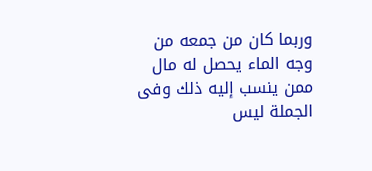وربما كان من جمعه من وجه الماء يحصل له مال ممن ينسب إليه ذلك وفى الجملة ليس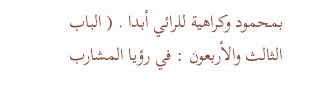بمحمود وكراهية للرائي أبدا . ( الباب الثالث والأربعون : في رؤيا المشارب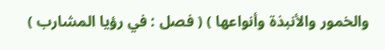والخمور والأنبذة وأنواعها ) ( فصل : في رؤيا المشارب )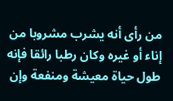من رأى أنه يشرب مشروبا من إناء أو غيره وكان رطبا رائقا فإنه طول حياة معيشة ومنفعة وإن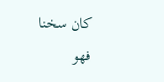كان سخنا فهو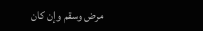مرض وسقم وإن كان